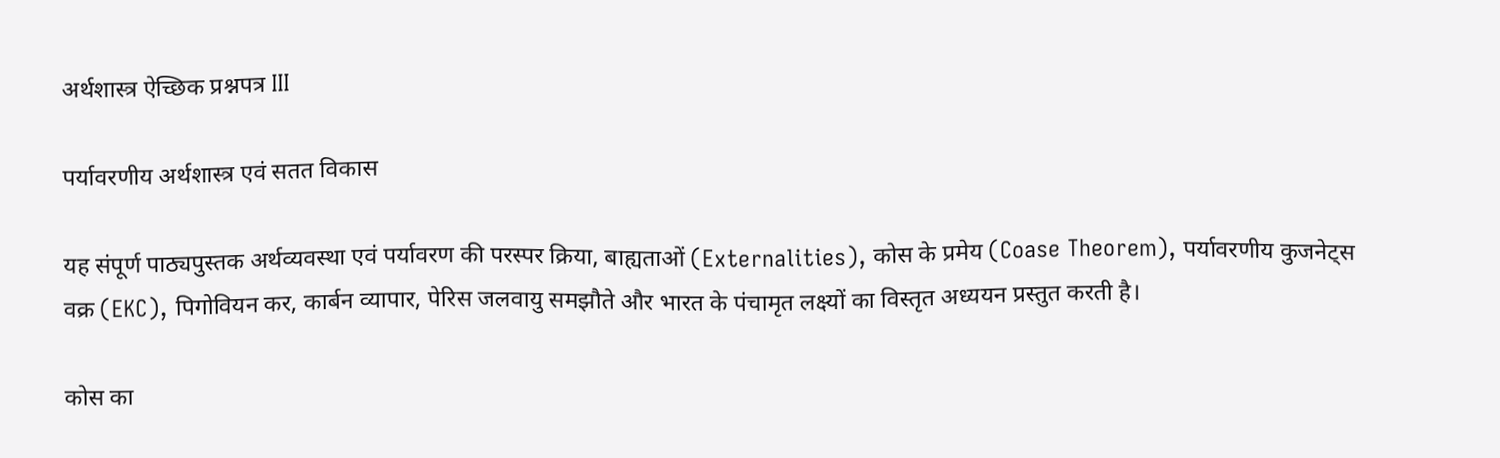अर्थशास्त्र ऐच्छिक प्रश्नपत्र III

पर्यावरणीय अर्थशास्त्र एवं सतत विकास

यह संपूर्ण पाठ्यपुस्तक अर्थव्यवस्था एवं पर्यावरण की परस्पर क्रिया, बाह्यताओं (Externalities), कोस के प्रमेय (Coase Theorem), पर्यावरणीय कुजनेट्स वक्र (EKC), पिगोवियन कर, कार्बन व्यापार, पेरिस जलवायु समझौते और भारत के पंचामृत लक्ष्यों का विस्तृत अध्ययन प्रस्तुत करती है।

कोस का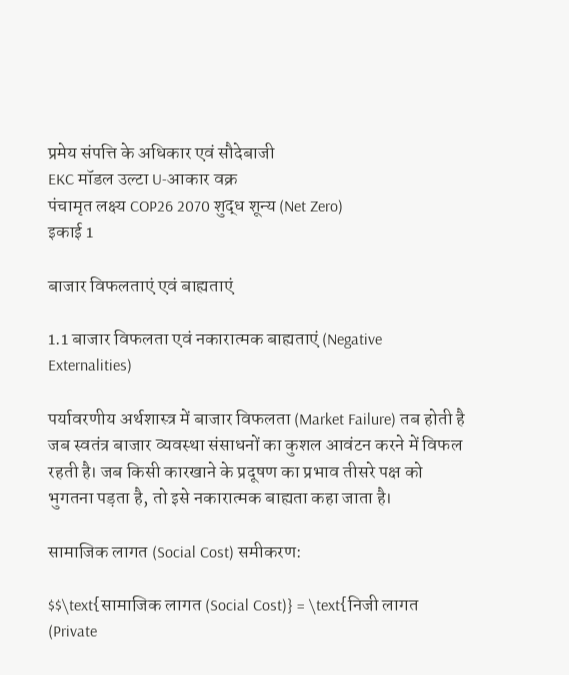प्रमेय संपत्ति के अधिकार एवं सौदेबाजी
EKC मॉडल उल्टा U-आकार वक्र
पंचामृत लक्ष्य COP26 2070 शुद्ध शून्य (Net Zero)
इकाई 1

बाजार विफलताएं एवं बाह्यताएं

1.1 बाजार विफलता एवं नकारात्मक बाह्यताएं (Negative Externalities)

पर्यावरणीय अर्थशास्त्र में बाजार विफलता (Market Failure) तब होती है जब स्वतंत्र बाजार व्यवस्था संसाधनों का कुशल आवंटन करने में विफल रहती है। जब किसी कारखाने के प्रदूषण का प्रभाव तीसरे पक्ष को भुगतना पड़ता है, तो इसे नकारात्मक बाह्यता कहा जाता है।

सामाजिक लागत (Social Cost) समीकरण:

$$\text{सामाजिक लागत (Social Cost)} = \text{निजी लागत (Private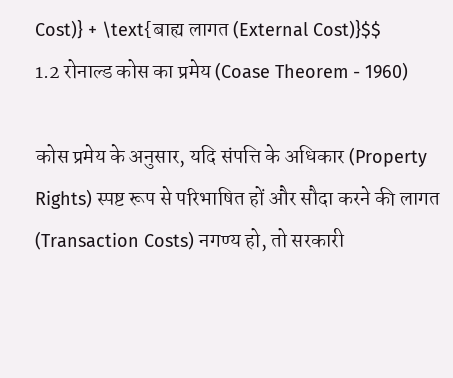Cost)} + \text{बाह्य लागत (External Cost)}$$
1.2 रोनाल्ड कोस का प्रमेय (Coase Theorem - 1960)

कोस प्रमेय के अनुसार, यदि संपत्ति के अधिकार (Property Rights) स्पष्ट रूप से परिभाषित हों और सौदा करने की लागत (Transaction Costs) नगण्य हो, तो सरकारी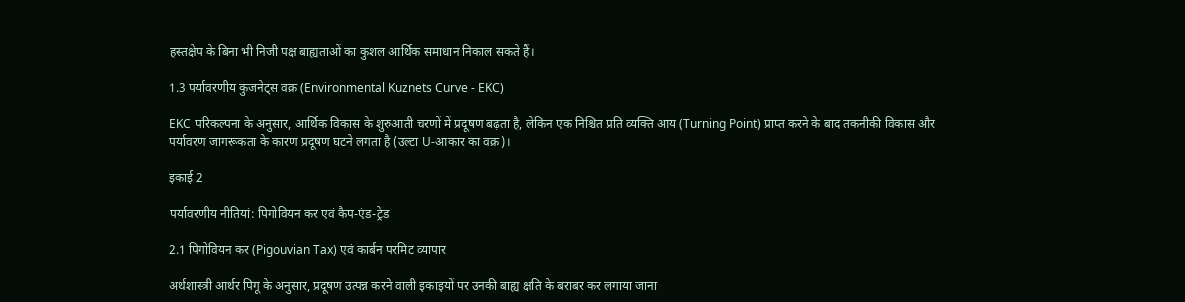हस्तक्षेप के बिना भी निजी पक्ष बाह्यताओं का कुशल आर्थिक समाधान निकाल सकते हैं।

1.3 पर्यावरणीय कुजनेट्स वक्र (Environmental Kuznets Curve - EKC)

EKC परिकल्पना के अनुसार, आर्थिक विकास के शुरुआती चरणों में प्रदूषण बढ़ता है, लेकिन एक निश्चित प्रति व्यक्ति आय (Turning Point) प्राप्त करने के बाद तकनीकी विकास और पर्यावरण जागरूकता के कारण प्रदूषण घटने लगता है (उल्टा U-आकार का वक्र)।

इकाई 2

पर्यावरणीय नीतियां: पिगोवियन कर एवं कैप-एंड-ट्रेड

2.1 पिगोवियन कर (Pigouvian Tax) एवं कार्बन परमिट व्यापार

अर्थशास्त्री आर्थर पिगू के अनुसार, प्रदूषण उत्पन्न करने वाली इकाइयों पर उनकी बाह्य क्षति के बराबर कर लगाया जाना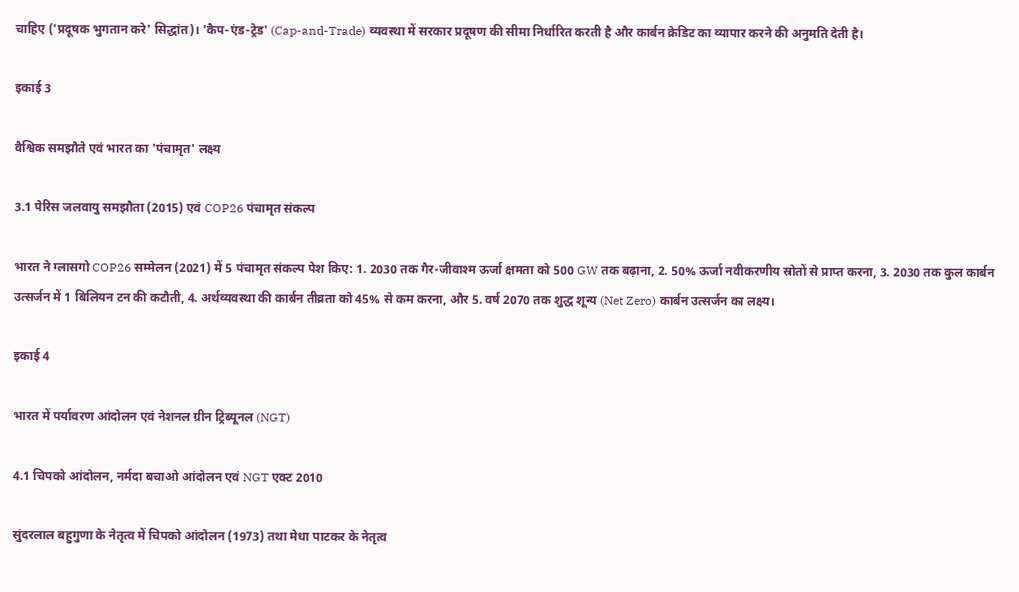चाहिए ('प्रदूषक भुगतान करे' सिद्धांत)। 'कैप-एंड-ट्रेड' (Cap-and-Trade) व्यवस्था में सरकार प्रदूषण की सीमा निर्धारित करती है और कार्बन क्रेडिट का व्यापार करने की अनुमति देती है।

इकाई 3

वैश्विक समझौते एवं भारत का 'पंचामृत' लक्ष्य

3.1 पेरिस जलवायु समझौता (2015) एवं COP26 पंचामृत संकल्प

भारत ने ग्लासगो COP26 सम्मेलन (2021) में 5 पंचामृत संकल्प पेश किए: 1. 2030 तक गैर-जीवाश्म ऊर्जा क्षमता को 500 GW तक बढ़ाना, 2. 50% ऊर्जा नवीकरणीय स्रोतों से प्राप्त करना, 3. 2030 तक कुल कार्बन उत्सर्जन में 1 बिलियन टन की कटौती, 4. अर्थव्यवस्था की कार्बन तीव्रता को 45% से कम करना, और 5. वर्ष 2070 तक शुद्ध शून्य (Net Zero) कार्बन उत्सर्जन का लक्ष्य।

इकाई 4

भारत में पर्यावरण आंदोलन एवं नेशनल ग्रीन ट्रिब्यूनल (NGT)

4.1 चिपको आंदोलन, नर्मदा बचाओ आंदोलन एवं NGT एक्ट 2010

सुंदरलाल बहुगुणा के नेतृत्व में चिपको आंदोलन (1973) तथा मेधा पाटकर के नेतृत्व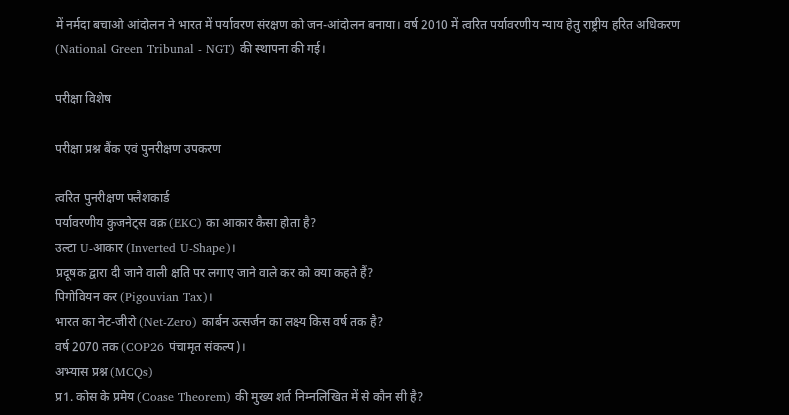में नर्मदा बचाओ आंदोलन ने भारत में पर्यावरण संरक्षण को जन-आंदोलन बनाया। वर्ष 2010 में त्वरित पर्यावरणीय न्याय हेतु राष्ट्रीय हरित अधिकरण (National Green Tribunal - NGT) की स्थापना की गई।

परीक्षा विशेष

परीक्षा प्रश्न बैंक एवं पुनरीक्षण उपकरण

त्वरित पुनरीक्षण फ्लैशकार्ड
पर्यावरणीय कुजनेट्स वक्र (EKC) का आकार कैसा होता है?
उल्टा U-आकार (Inverted U-Shape)।
प्रदूषक द्वारा दी जाने वाली क्षति पर लगाए जाने वाले कर को क्या कहते हैं?
पिगोवियन कर (Pigouvian Tax)।
भारत का नेट-जीरो (Net-Zero) कार्बन उत्सर्जन का लक्ष्य किस वर्ष तक है?
वर्ष 2070 तक (COP26 पंचामृत संकल्प)।
अभ्यास प्रश्न (MCQs)
प्र1. कोस के प्रमेय (Coase Theorem) की मुख्य शर्त निम्नलिखित में से कौन सी है?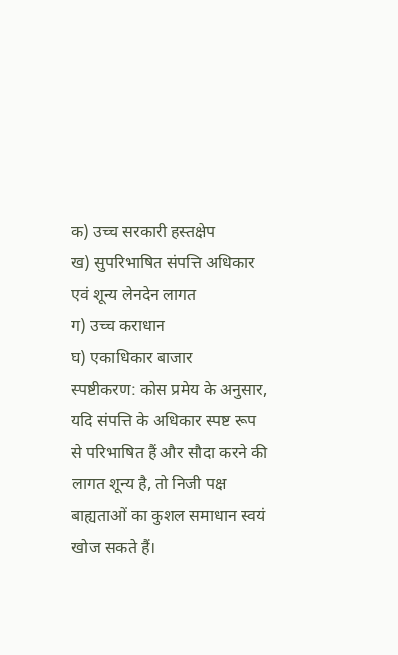क) उच्च सरकारी हस्तक्षेप
ख) सुपरिभाषित संपत्ति अधिकार एवं शून्य लेनदेन लागत
ग) उच्च कराधान
घ) एकाधिकार बाजार
स्पष्टीकरण: कोस प्रमेय के अनुसार, यदि संपत्ति के अधिकार स्पष्ट रूप से परिभाषित हैं और सौदा करने की लागत शून्य है, तो निजी पक्ष बाह्यताओं का कुशल समाधान स्वयं खोज सकते हैं।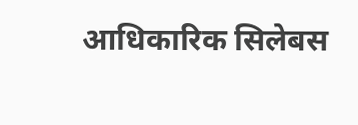आधिकारिक सिलेबस